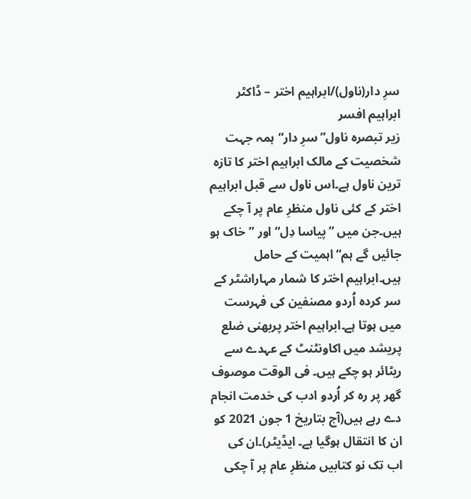سرِ دار(ناول)/ابراہیم اختر – ڈاکٹر ابراہیم افسر
زیر تبصرہ ناول”سرِ دار“ہمہ جہت شخصیت کے مالک ابراہیم اختر کا تازہ ترین ناول ہے۔اس ناول سے قبل ابراہیم اختر کے کئی ناول منظرِ عام پر آ چکے ہیں۔جن میں ”پیاسا دِل“اور ”خاک ہو جائیں گے ہم“اہمیت کے حامل ہیں۔ابراہیم اختر کا شمار مہاراشٹر کے سر کردہ اُردو مصنفین کی فہرست میں ہوتا ہے۔ابراہیم اختر پربھنی ضلع پریشد میں اکاونٹنٹ کے عہدے سے ریٹائر ہو چکے ہیں۔ فی الوقت موصوف گھر پر رہ کر اُردو ادب کی خدمت انجام دے رہے ہیں(آج بتاریخ 1 جون 2021 کو ان کا انتقال ہوگیا ہے۔ ایڈیٹر)۔ان کی اب تک نو کتابیں منظرِ عام پر آ چکی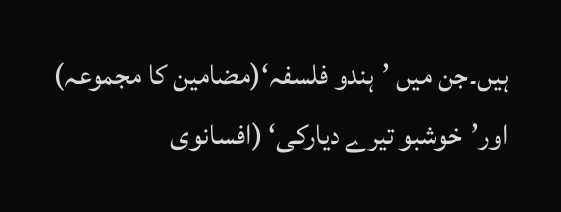ہیں۔جن میں ’ہندو فلسفہ‘(مضامین کا مجموعہ) اور’خوشبو تیرے دیارکی‘ (افسانوی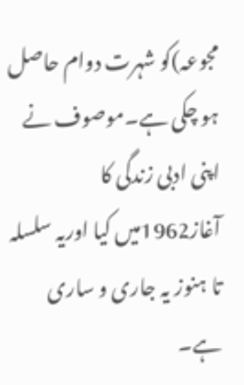مجوعہ)کو شہرت دوام حاصل ہو چکی ہے۔موصوف نے اپنی ادبی زندگی کا آغاز1962میں کیا اوریہ سلسلہ تا ہنوز یہ جاری و ساری ہے۔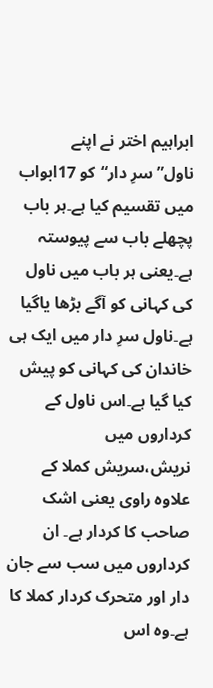ابراہیم اختر نے اپنے ناول”سرِ دار“کو 17ابواب میں تقسیم کیا ہے۔ہر باب پچھلے باب سے پیوستہ ہے۔یعنی ہر باب میں ناول کی کہانی کو آگے بڑھا یاگیا ہے۔ناول سرِ دار میں ایک ہی خاندان کی کہانی کو پیش کیا گیا ہے۔اس ناول کے کرداروں میں نریش،سریش کملا کے علاوہ راوی یعنی اشک صاحب کا کردار ہے۔ ان کرداروں میں سب سے جان دار اور متحرک کردار کملا کا ہے۔وہ اس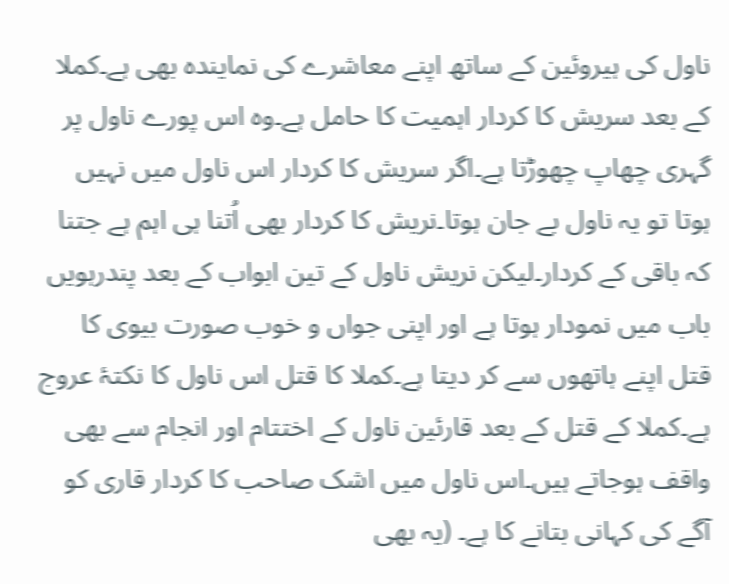ناول کی ہیروئین کے ساتھ اپنے معاشرے کی نمایندہ بھی ہے۔کملا کے بعد سریش کا کردار اہمیت کا حامل ہے۔وہ اس پورے ناول پر گہری چھاپ چھوڑتا ہے۔اگر سریش کا کردار اس ناول میں نہیں ہوتا تو یہ ناول بے جان ہوتا۔نریش کا کردار بھی اُتنا ہی اہم ہے جتنا کہ باقی کے کردار۔لیکن نریش ناول کے تین ابواب کے بعد پندرہویں باب میں نمودار ہوتا ہے اور اپنی جواں و خوب صورت بیوی کا قتل اپنے ہاتھوں سے کر دیتا ہے۔کملا کا قتل اس ناول کا نکتۂ عروج ہے۔کملا کے قتل کے بعد قارئین ناول کے اختتام اور انجام سے بھی واقف ہوجاتے ہیں۔اس ناول میں اشک صاحب کا کردار قاری کو آگے کی کہانی بتانے کا ہے۔ (یہ بھی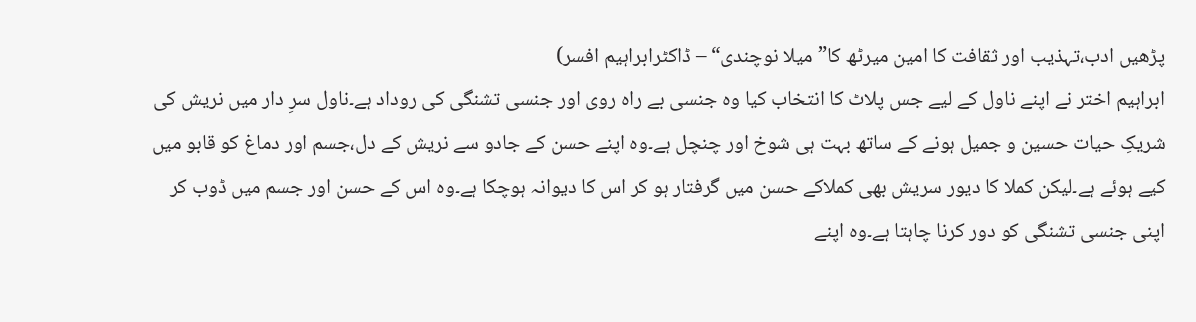پڑھیں ادب،تہذیب اور ثقافت کا امین میرٹھ کا”میلا نوچندی“ – ڈاکٹرابراہیم افسر)
ابراہیم اختر نے اپنے ناول کے لیے جس پلاٹ کا انتخاب کیا وہ جنسی بے راہ روی اور جنسی تشنگی کی روداد ہے۔ناول سرِ دار میں نریش کی شریکِ حیات حسین و جمیل ہونے کے ساتھ بہت ہی شوخ اور چنچل ہے۔وہ اپنے حسن کے جادو سے نریش کے دل،جسم اور دماغ کو قابو میں کیے ہوئے ہے۔لیکن کملا کا دیور سریش بھی کملاکے حسن میں گرفتار ہو کر اس کا دیوانہ ہوچکا ہے۔وہ اس کے حسن اور جسم میں ڈوب کر اپنی جنسی تشنگی کو دور کرنا چاہتا ہے۔وہ اپنے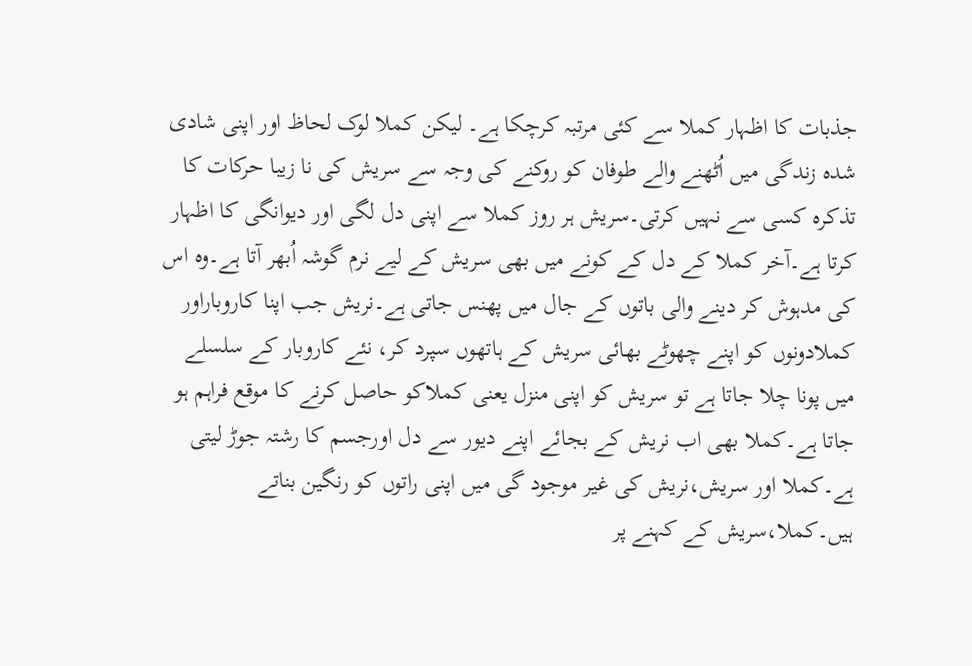جذبات کا اظہار کملا سے کئی مرتبہ کرچکا ہے۔ لیکن کملا لوک لحاظ اور اپنی شادی شدہ زندگی میں اُٹھنے والے طوفان کو روکنے کی وجہ سے سریش کی نا زیبا حرکات کا تذکرہ کسی سے نہیں کرتی۔سریش ہر روز کملا سے اپنی دل لگی اور دیوانگی کا اظہار کرتا ہے۔آخر کملا کے دل کے کونے میں بھی سریش کے لیے نرم گوشہ اُبھر آتا ہے۔وہ اس کی مدہوش کر دینے والی باتوں کے جال میں پھنس جاتی ہے۔نریش جب اپنا کاروباراور کملادونوں کو اپنے چھوٹے بھائی سریش کے ہاتھوں سپرد کر، نئے کاروبار کے سلسلے میں پونا چلا جاتا ہے تو سریش کو اپنی منزل یعنی کملاکو حاصل کرنے کا موقع فراہم ہو جاتا ہے۔کملا بھی اب نریش کے بجائے اپنے دیور سے دل اورجسم کا رشتہ جوڑ لیتی ہے۔کملا اور سریش،نریش کی غیر موجود گی میں اپنی راتوں کو رنگین بناتے ہیں۔کملا،سریش کے کہنے پر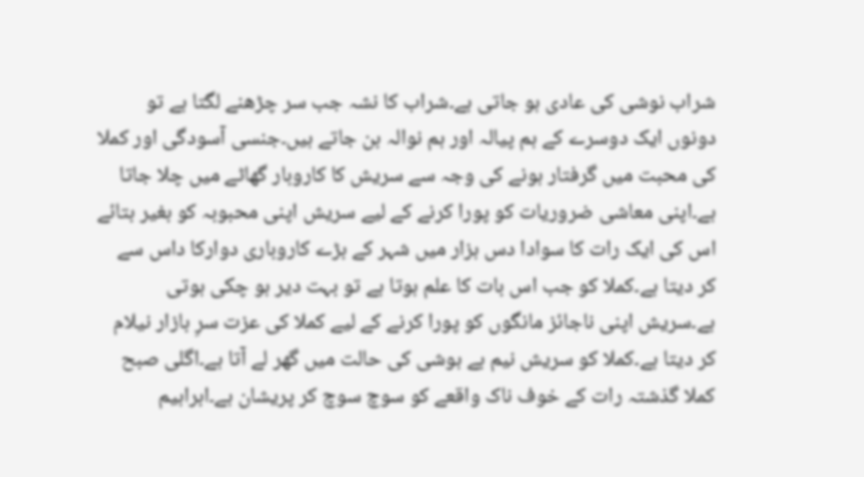شراب نوشی کی عادی ہو جاتی ہے۔شراب کا نشہ جب سر چڑھنے لگتا ہے تو دونوں ایک دوسرے کے ہم پیالہ اور ہم نوالہ بن جاتے ہیں۔جنسی آسودگی اور کملا کی محبت میں گرفتار ہونے کی وجہ سے سریش کا کاروبار گھاٹے میں چلا جاتا ہے۔اپنی معاشی ضروریات کو پورا کرنے کے لیے سریش اپنی محبوبہ کو بغیر بتائے اس کی ایک رات کا سوادا دس ہزار میں شہر کے بڑے کاروباری دوارکا داس سے کر دیتا ہے۔کملا کو جب اس بات کا علم ہوتا ہے تو بہت دیر ہو چکی ہوتی ہے۔سریش اپنی ناجائز مانگوں کو پورا کرنے کے لیے کملا کی عزت سرِ بازار نیلام کر دیتا ہے۔کملا کو سریش نیم بے ہوشی کی حالت میں گھر لے آتا ہے۔اگلی صبح کملا گذشتہ رات کے خوف ناک واقعے کو سوچ سوچ کر پریشان ہے۔ابراہیم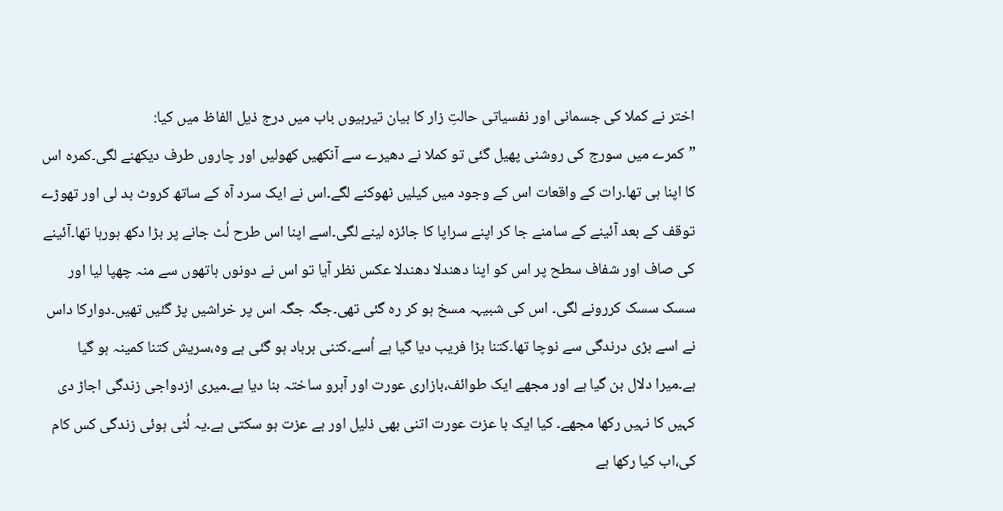اختر نے کملا کی جسمانی اور نفسیاتی حالتِ زار کا بیان تیرہیوں باب میں درج ذیل الفاظ میں کیا:
”کمرے میں سورج کی روشنی پھیل گئی تو کملا نے دھیرے سے آنکھیں کھولیں اور چاروں طرف دیکھنے لگی۔کمرہ اس کا اپنا ہی تھا۔رات کے واقعات اس کے وجود میں کیلیں ٹھوکنے لگے۔اس نے ایک سرد آہ کے ساتھ کروٹ بد لی اور تھوڑے توقف کے بعد آئینے کے سامنے جا کر اپنے سراپا کا جائزہ لینے لگی۔اسے اپنا اس طرح لُٹ جانے پر بڑا دکھ ہورہا تھا۔آئینے کی صاف اور شفاف سطح پر اس کو اپنا دھندلا دھندلا عکس نظر آیا تو اس نے دونوں ہاتھوں سے منہ چھپا لیا اور سسک سسک کررونے لگی۔ اس کی شبیہہ مسخ ہو کر رہ گئی تھی۔جگہ جگہ اس پر خراشیں پڑ گئیں تھیں۔دوارکا داس نے اسے بڑی درندگی سے نوچا تھا۔کتنا بڑا فریب دیا گیا ہے اُسے۔کتنی برباد ہو گئی ہے وہ،سریش کتنا کمینہ ہو گیا ہے۔میرا دلال بن گیا ہے اور مجھے ایک طوائف،بازاری عورت اور آبرو ساختہ بنا دیا ہے۔میری ازدواجی زندگی اجاڑ دی کہیں کا نہیں رکھا مجھے۔ کیا ایک با عزت عورت اتنی بھی ذلیل اور بے عزت ہو سکتی ہے۔یہ لُٹی ہوئی زندگی کس کام کی،اب کیا رکھا ہے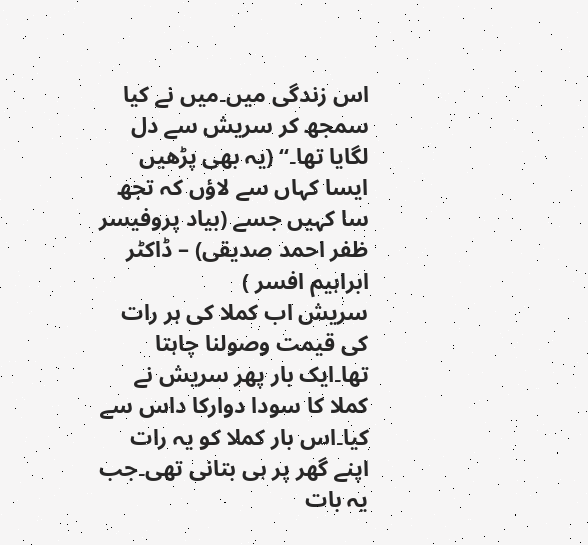اس زندگی میں۔میں نے کیا سمجھ کر سریش سے دل لگایا تھا۔“ (یہ بھی پڑھیں ایسا کہاں سے لاؤں کہ تجھ سا کہیں جسے (بیاد پروفیسر ظفر احمد صدیقی) – ڈاکٹر ابراہیم افسر )
سریش اب کملا کی ہر رات کی قیمت وصولنا چاہتا تھا۔ایک بار پھر سریش نے کملا کا سودا دوارکا داس سے کیا۔اس بار کملا کو یہ رات اپنے گھر پر ہی بتانی تھی۔جب یہ بات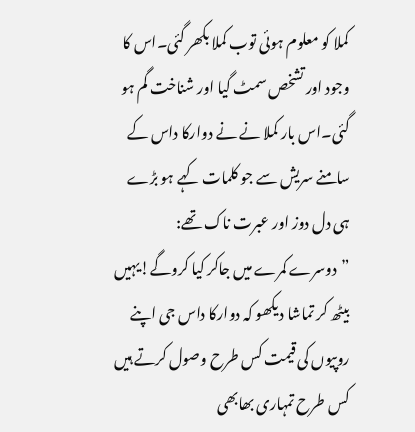کملا کو معلوم ہوئی توب کملا بکھر گئی۔اس کا وجود اور تشخص سمٹ گیا اور شناخت گم ہو گئی۔اس بار کملا نے نے دوارکا داس کے سامنے سریش سے جو کلمات کہے ہو بڑے ہی دل دوز اور عبرت ناک تھے:
”دوسرے کمرے میں جاکر کیا کروگے!یہیں بیٹھ کر تماشا دیکھو کہ دوارکا داس جی اپنے روپیوں کی قیمت کس طرح وصول کرتے ہیں کس طرح تمہاری بھابھی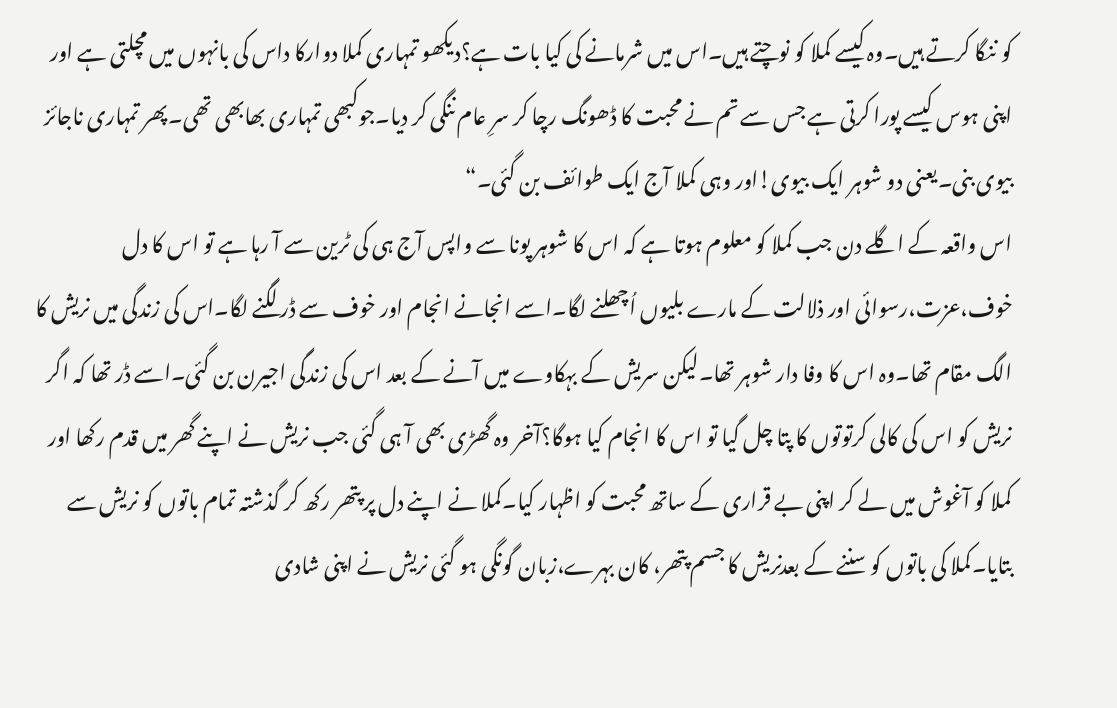کو ننگا کرتے ہیں۔وہ کیسے کملا کو نوچتے ہیں۔اس میں شرمانے کی کیا بات ہے؟دیکھو تمہاری کملا دوارکا داس کی بانہوں میں مچلتی ہے اور اپنی ہوس کیسے پورا کرتی ہے جس سے تم نے محبت کا ڈھونگ رچا کر سرِ عام ننگی کر دیا۔جوکبھی تمہاری بھابھی تھی۔پھر تمہاری ناجائز بیوی بنی۔یعنی دو شوہر ایک بیوی!اور وہی کملا آج ایک طوائف بن گئی۔“
اس واقعہ کے اگلے دن جب کملا کو معلوم ہوتا ہے کہ اس کا شوہر پونا سے واپس آج ہی کی ٹرین سے آ رہا ہے تو اس کا دل خوف،عزت،رسوائی اور ذلالت کے مارے بلیوں اُچھلنے لگا۔اسے انجانے انجام اور خوف سے ڈر لگنے لگا۔اس کی زندگی میں نریش کا الگ مقام تھا۔وہ اس کا وفا دار شوہر تھا۔لیکن سریش کے بہکاوے میں آنے کے بعد اس کی زندگی اجیرن بن گئی۔اسے ڈر تھا کہ اگر نریش کو اس کی کالی کرتوتوں کا پتا چل گیا تو اس کا انجام کیا ہوگا؟آخر وہ گھڑی بھی آ ہی گئی جب نریش نے اپنے گھر میں قدم رکھا اور کملا کو آغوش میں لے کر اپنی بے قراری کے ساتھ محبت کو اظہار کیا۔کملا نے اپنے دل پر پتھر رکھ کر گذشتہ تمام باتوں کو نریش سے بتایا۔کملا کی باتوں کو سننے کے بعدنریش کا جسم پتھر، کان بہرے،زبان گونگی ہو گئی نریش نے اپنی شادی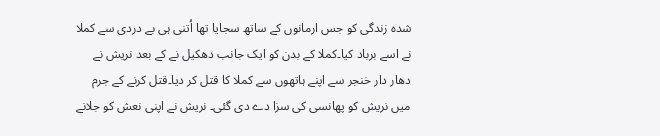شدہ زندگی کو جس ارمانوں کے ساتھ سجایا تھا اُتنی ہی بے دردی سے کملا نے اسے برباد کیا۔کملا کے بدن کو ایک جانب دھکیل نے کے بعد نریش نے دھار دار خنجر سے اپنے ہاتھوں سے کملا کا قتل کر دیا۔قتل کرنے کے جرم میں نریش کو پھانسی کی سزا دے دی گئی۔ نریش نے اپنی نعش کو جلانے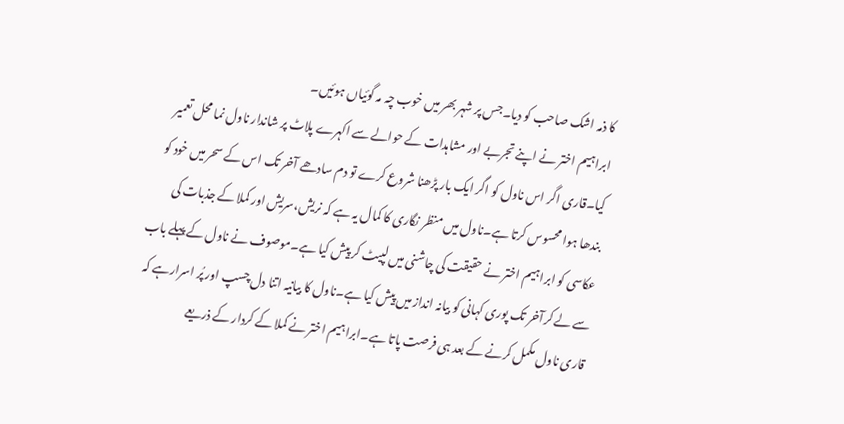کا ذمہ اشک صاحب کو دیا۔جس پر شہر بھر میں خوب چہ مہ گوئیاں ہوئیں۔
ابراہیم اختر نے اپنے تجربے اور مشاہدات کے حوالے سے اکہرے پلاٹ پر شاندار ناول نما محل تعمیر کیا۔قاری اگر اس ناول کو اگر ایک بار پڑھنا شروع کرے تو دم سادھے آخر تک اس کے سحر میں خود کو بندھا ہوا محسوس کرتا ہے۔ناول میں منظر نگاری کا کمال یہ ہے کہ نریش،سریش اور کملا کے جذبات کی عکاسی کو ابراہیم اختر نے حقیقت کی چاشنی میں لپیٹ کر پیش کیا ہے۔موصوف نے ناول کے پہلے باب سے لے کرآخر تک پوری کہانی کو بیانہ انداز میں پیش کیا ہے۔ناول کا بیانیہ اتنا دل چسپ اور پُر اسرارہے کہ قاری ناول مکمل کرنے کے بعد ہی فرصت پاتا ہے۔ابراہیم اختر نے کملا کے کردار کے ذریعے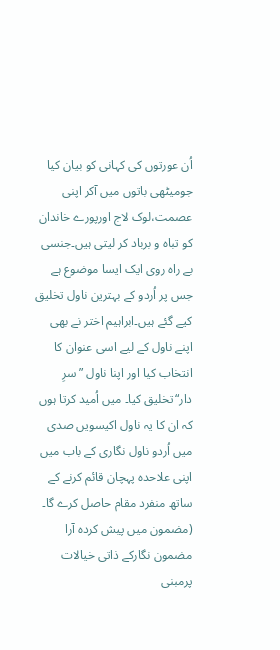اُن عورتوں کی کہانی کو بیان کیا جومیٹھی باتوں میں آکر اپنی عصمت،لوک لاج اورپورے خاندان کو تباہ و برباد کر لیتی ہیں۔جنسی بے راہ روی ایک ایسا موضوع ہے جس پر اُردو کے بہترین ناول تخلیق کیے گئے ہیں۔ابراہیم اختر نے بھی اپنے ناول کے لیے اسی عنوان کا انتخاب کیا اور اپنا ناول ”سرِ دار“تخلیق کیا۔ میں اُمید کرتا ہوں کہ ان کا یہ ناول اکیسویں صدی میں اُردو ناول نگاری کے باب میں اپنی علاحدہ پہچان قائم کرنے کے ساتھ منفرد مقام حاصل کرے گا۔
(مضمون میں پیش کردہ آرا مضمون نگارکے ذاتی خیالات پرمبنی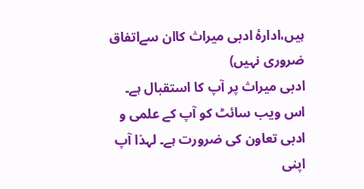ہیں،ادارۂ ادبی میراث کاان سےاتفاق ضروری نہیں)
ادبی میراث پر آپ کا استقبال ہے۔ اس ویب سائٹ کو آپ کے علمی و ادبی تعاون کی ضرورت ہے۔ لہذا آپ اپنی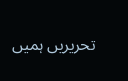تحریریں ہمیں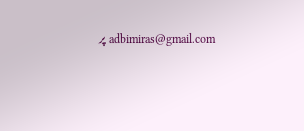adbimiras@gmail.com پر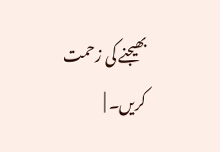بھیجنے کی زحمت کریں۔ |